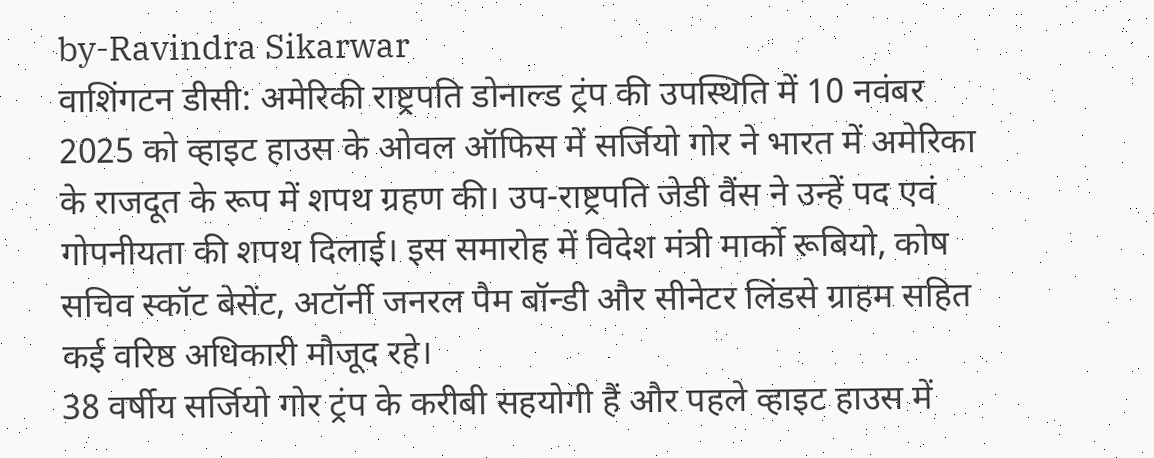by-Ravindra Sikarwar
वाशिंगटन डीसी: अमेरिकी राष्ट्रपति डोनाल्ड ट्रंप की उपस्थिति में 10 नवंबर 2025 को व्हाइट हाउस के ओवल ऑफिस में सर्जियो गोर ने भारत में अमेरिका के राजदूत के रूप में शपथ ग्रहण की। उप-राष्ट्रपति जेडी वैंस ने उन्हें पद एवं गोपनीयता की शपथ दिलाई। इस समारोह में विदेश मंत्री मार्को रूबियो, कोष सचिव स्कॉट बेसेंट, अटॉर्नी जनरल पैम बॉन्डी और सीनेटर लिंडसे ग्राहम सहित कई वरिष्ठ अधिकारी मौजूद रहे।
38 वर्षीय सर्जियो गोर ट्रंप के करीबी सहयोगी हैं और पहले व्हाइट हाउस में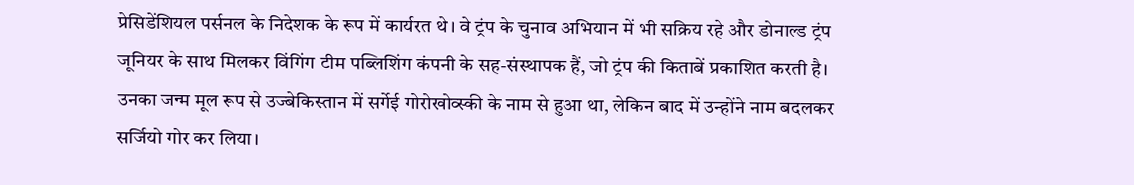प्रेसिडेंशियल पर्सनल के निदेशक के रूप में कार्यरत थे। वे ट्रंप के चुनाव अभियान में भी सक्रिय रहे और डोनाल्ड ट्रंप जूनियर के साथ मिलकर विंगिंग टीम पब्लिशिंग कंपनी के सह-संस्थापक हैं, जो ट्रंप की किताबें प्रकाशित करती है। उनका जन्म मूल रूप से उज्बेकिस्तान में सर्गेई गोरोखोव्स्की के नाम से हुआ था, लेकिन बाद में उन्होंने नाम बदलकर सर्जियो गोर कर लिया।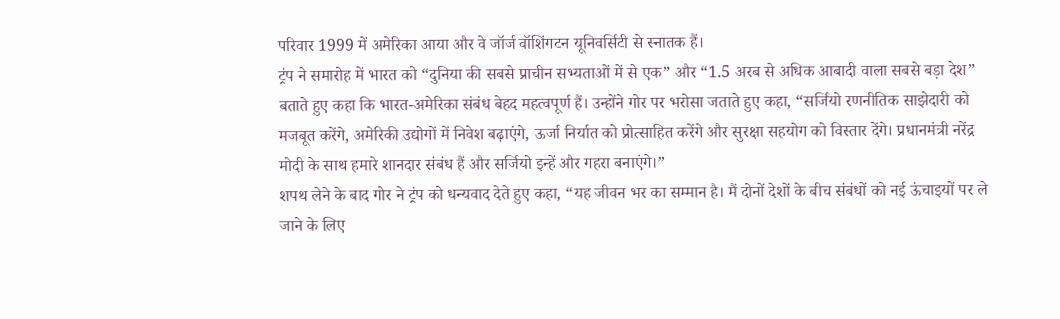परिवार 1999 में अमेरिका आया और वे जॉर्ज वॉशिंगटन यूनिवर्सिटी से स्नातक हैं।
ट्रंप ने समारोह में भारत को “दुनिया की सबसे प्राचीन सभ्यताओं में से एक” और “1.5 अरब से अधिक आबादी वाला सबसे बड़ा देश” बताते हुए कहा कि भारत-अमेरिका संबंध बेहद महत्वपूर्ण हैं। उन्होंने गोर पर भरोसा जताते हुए कहा, “सर्जियो रणनीतिक साझेदारी को मजबूत करेंगे, अमेरिकी उद्योगों में निवेश बढ़ाएंगे, ऊर्जा निर्यात को प्रोत्साहित करेंगे और सुरक्षा सहयोग को विस्तार देंगे। प्रधानमंत्री नरेंद्र मोदी के साथ हमारे शानदार संबंध हैं और सर्जियो इन्हें और गहरा बनाएंगे।”
शपथ लेने के बाद गोर ने ट्रंप को धन्यवाद देते हुए कहा, “यह जीवन भर का सम्मान है। मैं दोनों देशों के बीच संबंधों को नई ऊंचाइयों पर ले जाने के लिए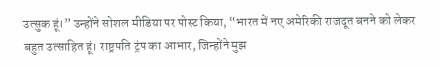उत्सुक हूं।” उन्होंने सोशल मीडिया पर पोस्ट किया, “भारत में नए अमेरिकी राजदूत बनने को लेकर बहुत उत्साहित हूं। राष्ट्रपति ट्रंप का आभार, जिन्होंने मुझ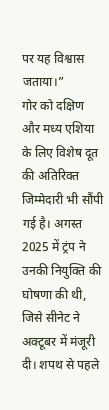पर यह विश्वास जताया।”
गोर को दक्षिण और मध्य एशिया के लिए विशेष दूत की अतिरिक्त जिम्मेदारी भी सौंपी गई है। अगस्त 2025 में ट्रंप ने उनकी नियुक्ति की घोषणा की थी, जिसे सीनेट ने अक्टूबर में मंजूरी दी। शपथ से पहले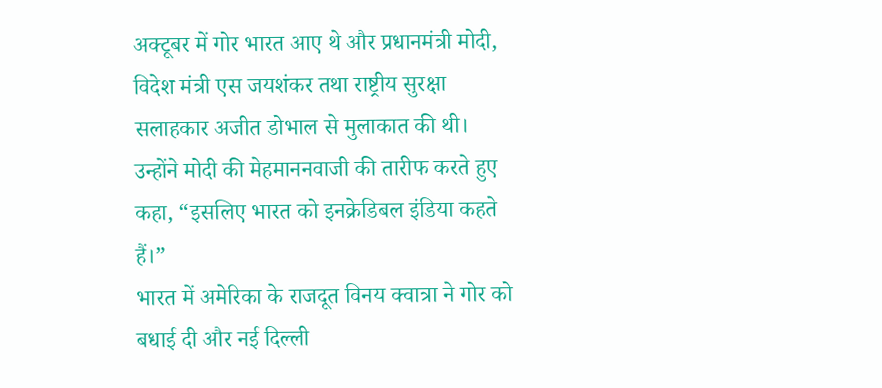अक्टूबर में गोर भारत आए थे और प्रधानमंत्री मोदी, विदेश मंत्री एस जयशंकर तथा राष्ट्रीय सुरक्षा सलाहकार अजीत डोभाल से मुलाकात की थी। उन्होंने मोदी की मेहमाननवाजी की तारीफ करते हुए कहा, “इसलिए भारत को इनक्रेडिबल इंडिया कहते हैं।”
भारत में अमेरिका के राजदूत विनय क्वात्रा ने गोर को बधाई दी और नई दिल्ली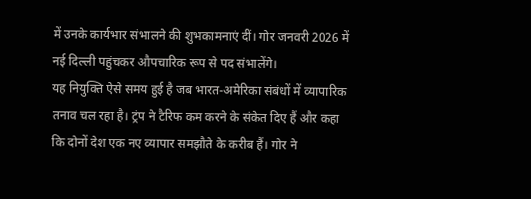में उनके कार्यभार संभालने की शुभकामनाएं दीं। गोर जनवरी 2026 में नई दिल्ली पहुंचकर औपचारिक रूप से पद संभालेंगे।
यह नियुक्ति ऐसे समय हुई है जब भारत-अमेरिका संबंधों में व्यापारिक तनाव चल रहा है। ट्रंप ने टैरिफ कम करने के संकेत दिए हैं और कहा कि दोनों देश एक नए व्यापार समझौते के करीब हैं। गोर ने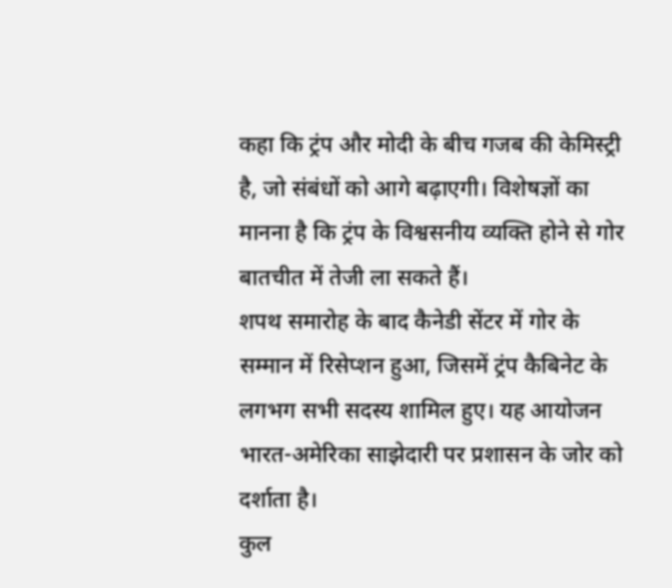कहा कि ट्रंप और मोदी के बीच गजब की केमिस्ट्री है, जो संबंधों को आगे बढ़ाएगी। विशेषज्ञों का मानना है कि ट्रंप के विश्वसनीय व्यक्ति होने से गोर बातचीत में तेजी ला सकते हैं।
शपथ समारोह के बाद कैनेडी सेंटर में गोर के सम्मान में रिसेप्शन हुआ, जिसमें ट्रंप कैबिनेट के लगभग सभी सदस्य शामिल हुए। यह आयोजन भारत-अमेरिका साझेदारी पर प्रशासन के जोर को दर्शाता है।
कुल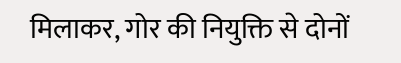मिलाकर, गोर की नियुक्ति से दोनों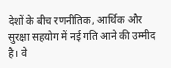देशों के बीच रणनीतिक, आर्थिक और सुरक्षा सहयोग में नई गति आने की उम्मीद है। वे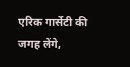एरिक गार्सेटी की जगह लेंगे,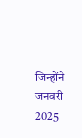जिन्होंने जनवरी 2025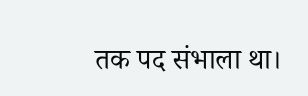तक पद संभाला था।